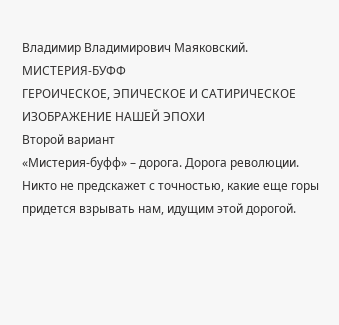Владимир Владимирович Маяковский. МИСТЕРИЯ-БУФФ
ГЕРОИЧЕСКОЕ, ЭПИЧЕСКОЕ И САТИРИЧЕСКОЕ ИЗОБРАЖЕНИЕ НАШЕЙ ЭПОХИ
Второй вариант
«Мистерия-буфф» – дорога. Дорога революции. Никто не предскажет с точностью, какие еще горы придется взрывать нам, идущим этой дорогой.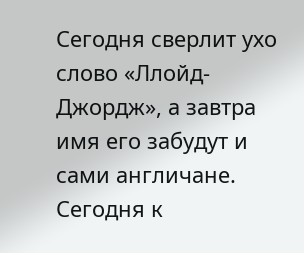Сегодня сверлит ухо слово «Ллойд-Джордж», а завтра имя его забудут и сами англичане. Сегодня к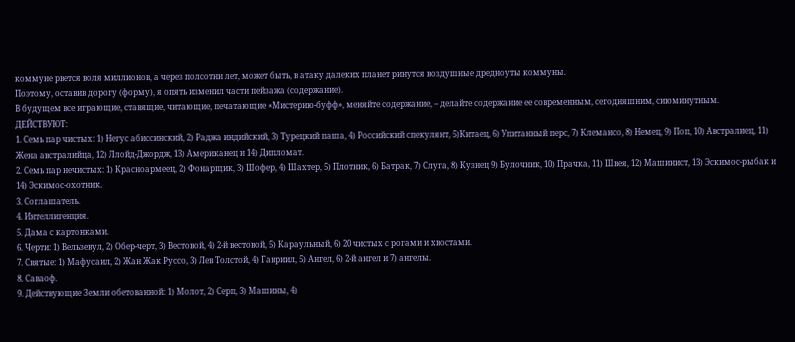коммуне рвется воля миллионов, а через полсотни лет, может быть, в атаку далеких планет ринутся воздушные дредноуты коммуны.
Поэтому, оставив дорогу (форму), я опять изменил части пейзажа (содержание).
В будущем все играющие, ставящие, читающие, печатающие «Мистерию-буфф», меняйте содержание, – делайте содержание ее современным, сегодняшним, сиюминутным.
ДЕЙСТВУЮТ:
1. Семь пар чистых: 1) Негус абиссинский, 2) Раджа индийский, 3) Турецкий паша, 4) Российский спекулянт, 5)Китаец, 6) Упитанный перс, 7) Клемансо, 8) Немец, 9) Поп, 10) Австралиец, 11) Жена австралийца, 12) Ллойд-Джордж, 13) Американец и 14) Дипломат.
2. Семь пар нечистых: 1) Красноармеец, 2) Фонарщик, 3) Шофер, 4) Шахтер, 5) Плотник, 6) Батрак, 7) Слуга, 8) Кузнец 9) Булочник, 10) Прачка, 11) Швея, 12) Машинист, 13) Эскимос-рыбак и 14) Эскимос-охотник.
3. Соглашатель.
4. Интеллигенция.
5. Дама с картонками.
6. Черти: 1) Вельзевул, 2) Обер-черт, 3) Вестовой, 4) 2-й вестовой, 5) Караульный, 6) 20 чистых с рогами и хвостами.
7. Святые: 1) Мафусаил, 2) Жан Жак Руссо, 3) Лев Толстой, 4) Гавриил, 5) Ангел, 6) 2-й ангел и 7) ангелы.
8. Саваоф.
9. Действующие Земли обетованной: 1) Молот, 2) Серп, 3) Машины, 4)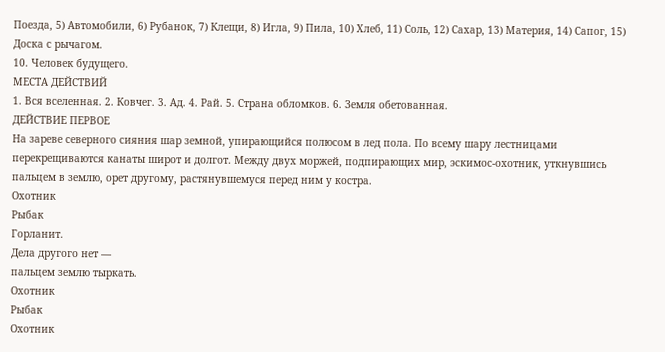Поезда, 5) Автомобили, 6) Рубанок, 7) Клещи, 8) Игла, 9) Пила, 10) Хлеб, 11) Соль, 12) Сахар, 13) Материя, 14) Сапог, 15) Доска с рычагом.
10. Человек будущего.
МЕСТА ДЕЙСТВИЙ
1. Вся вселенная. 2. Ковчег. 3. Ад. 4. Рай. 5. Страна обломков. 6. Земля обетованная.
ДЕЙСТВИЕ ПЕРВОЕ
На зареве северного сияния шар земной, упирающийся полюсом в лед пола. По всему шару лестницами перекрещиваются канаты широт и долгот. Между двух моржей, подпирающих мир, эскимос-охотник, уткнувшись пальцем в землю, орет другому, растянувшемуся перед ним у костра.
Охотник
Рыбак
Горланит.
Дела другого нет —
пальцем землю тыркать.
Охотник
Рыбак
Охотник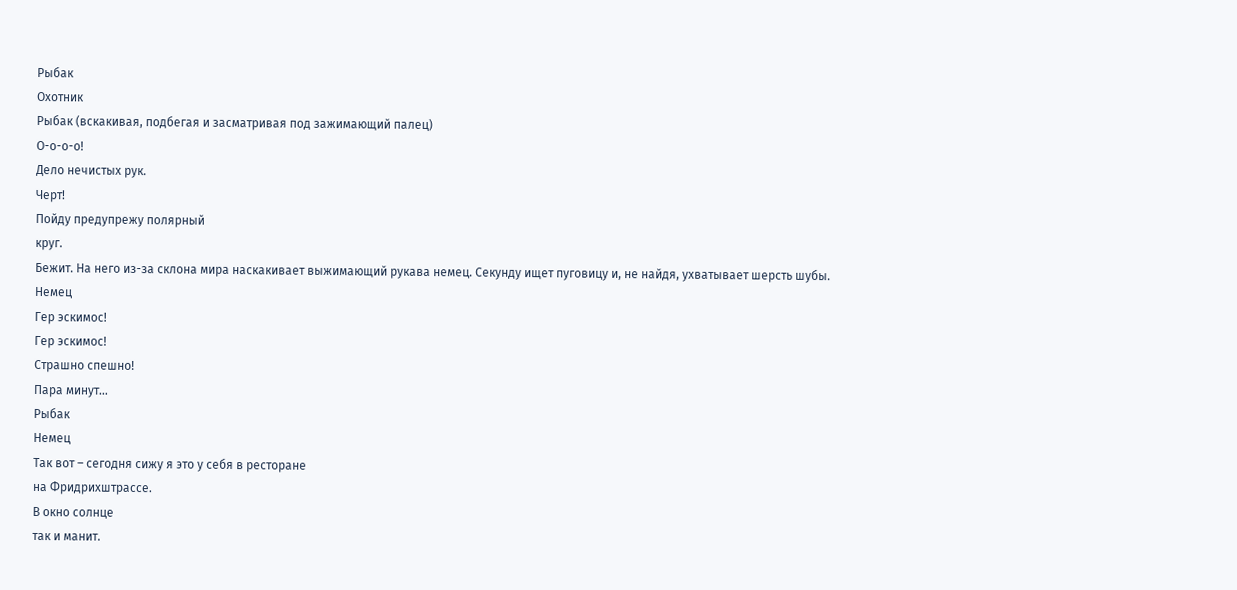Рыбак
Охотник
Рыбак (вскакивая, подбегая и засматривая под зажимающий палец)
О-о-о-о!
Дело нечистых рук.
Черт!
Пойду предупрежу полярный
круг.
Бежит. На него из-за склона мира наскакивает выжимающий рукава немец. Секунду ищет пуговицу и, не найдя, ухватывает шерсть шубы.
Немец
Гер эскимос!
Гер эскимос!
Страшно спешно!
Пара минут…
Рыбак
Немец
Так вот – сегодня сижу я это у себя в ресторане
на Фридрихштрассе.
В окно солнце
так и манит.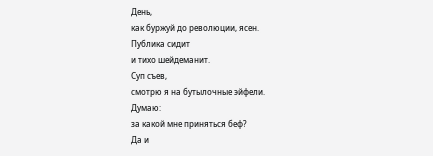День,
как буржуй до революции, ясен.
Публика сидит
и тихо шейдеманит.
Суп съев,
смотрю я на бутылочные эйфели.
Думаю:
за какой мне приняться беф?
Да и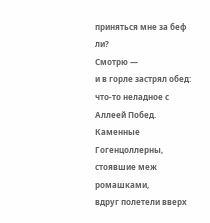приняться мне за беф ли?
Смотрю —
и в горле застрял обед:
что-то неладное с Аллеей Побед.
Каменные Гогенцоллерны,
стоявшие меж ромашками,
вдруг полетели вверх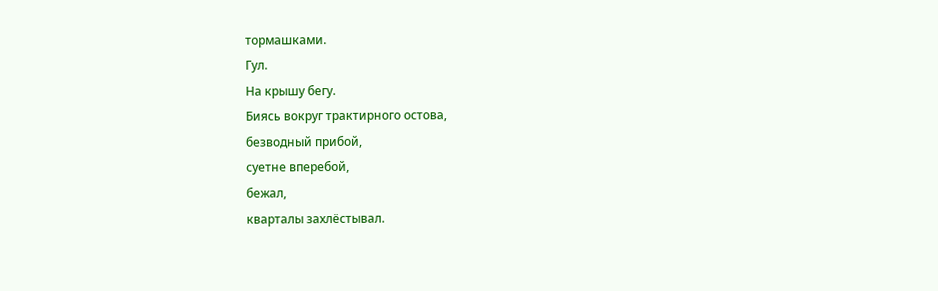тормашками.
Гул.
На крышу бегу.
Биясь вокруг трактирного остова,
безводный прибой,
суетне вперебой,
бежал,
кварталы захлёстывал.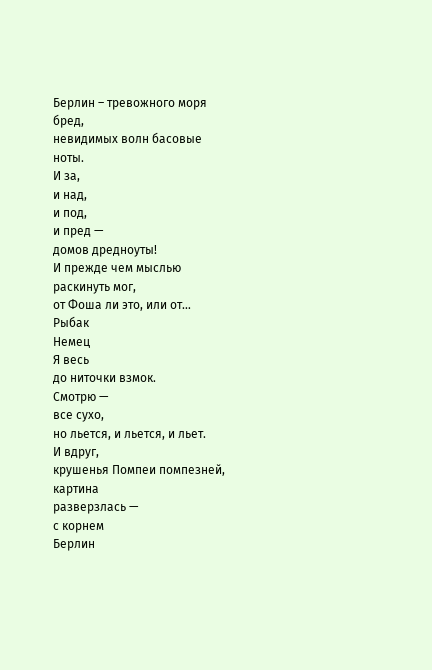Берлин – тревожного моря бред,
невидимых волн басовые ноты.
И за,
и над,
и под,
и пред —
домов дредноуты!
И прежде чем мыслью раскинуть мог,
от Фоша ли это, или от…
Рыбак
Немец
Я весь
до ниточки взмок.
Смотрю —
все сухо,
но льется, и льется, и льет.
И вдруг,
крушенья Помпеи помпезней, картина
разверзлась —
с корнем
Берлин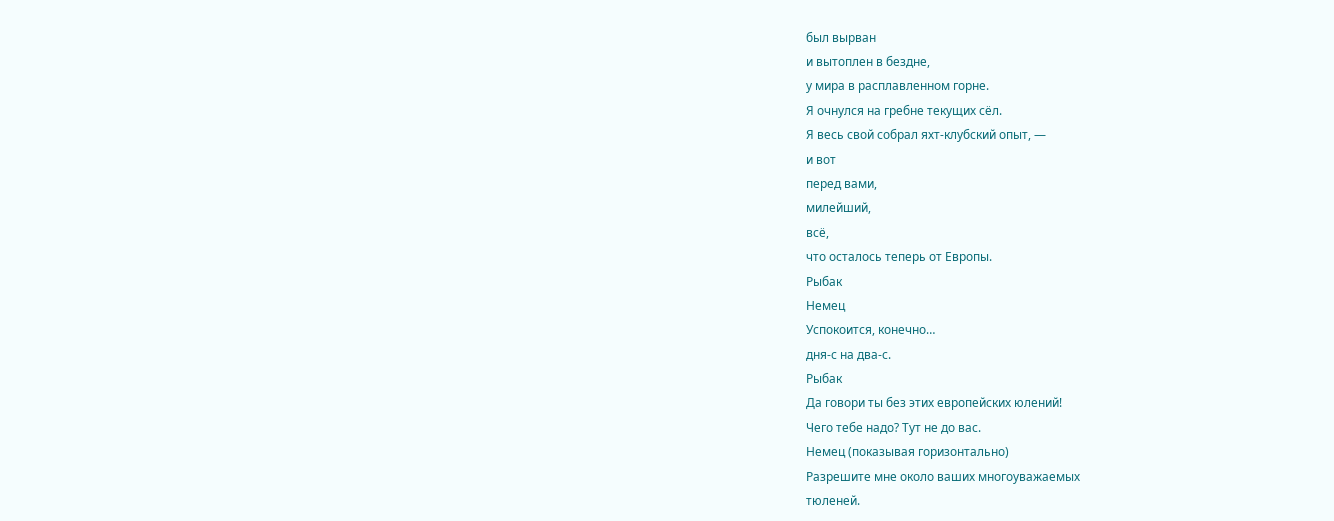был вырван
и вытоплен в бездне,
у мира в расплавленном горне.
Я очнулся на гребне текущих сёл.
Я весь свой собрал яхт-клубский опыт, —
и вот
перед вами,
милейший,
всё,
что осталось теперь от Европы.
Рыбак
Немец
Успокоится, конечно…
дня-с на два-с.
Рыбак
Да говори ты без этих европейских юлений!
Чего тебе надо? Тут не до вас.
Немец (показывая горизонтально)
Разрешите мне около ваших многоуважаемых
тюленей.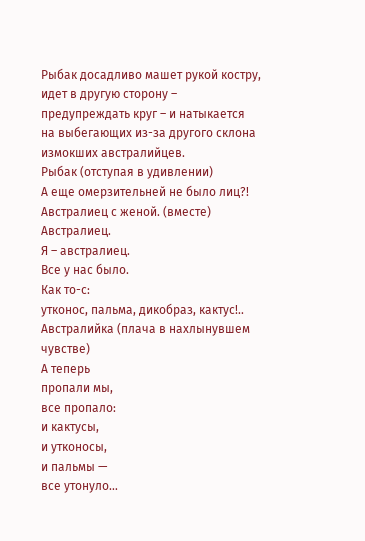Рыбак досадливо машет рукой костру, идет в другую сторону – предупреждать круг – и натыкается на выбегающих из-за другого склона измокших австралийцев.
Рыбак (отступая в удивлении)
А еще омерзительней не было лиц?!
Австралиец с женой. (вместе)
Австралиец.
Я – австралиец.
Все у нас было.
Как то-с:
утконос, пальма, дикобраз, кактус!..
Австралийка (плача в нахлынувшем чувстве)
А теперь
пропали мы,
все пропало:
и кактусы,
и утконосы,
и пальмы —
все утонуло…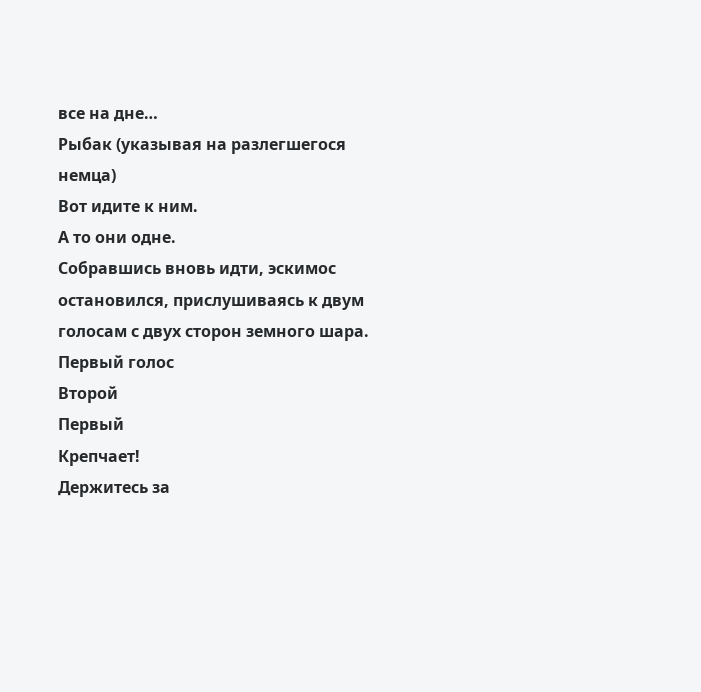все на дне…
Рыбак (указывая на разлегшегося немца)
Вот идите к ним.
А то они одне.
Собравшись вновь идти, эскимос остановился, прислушиваясь к двум голосам с двух сторон земного шара.
Первый голос
Второй
Первый
Крепчает!
Держитесь за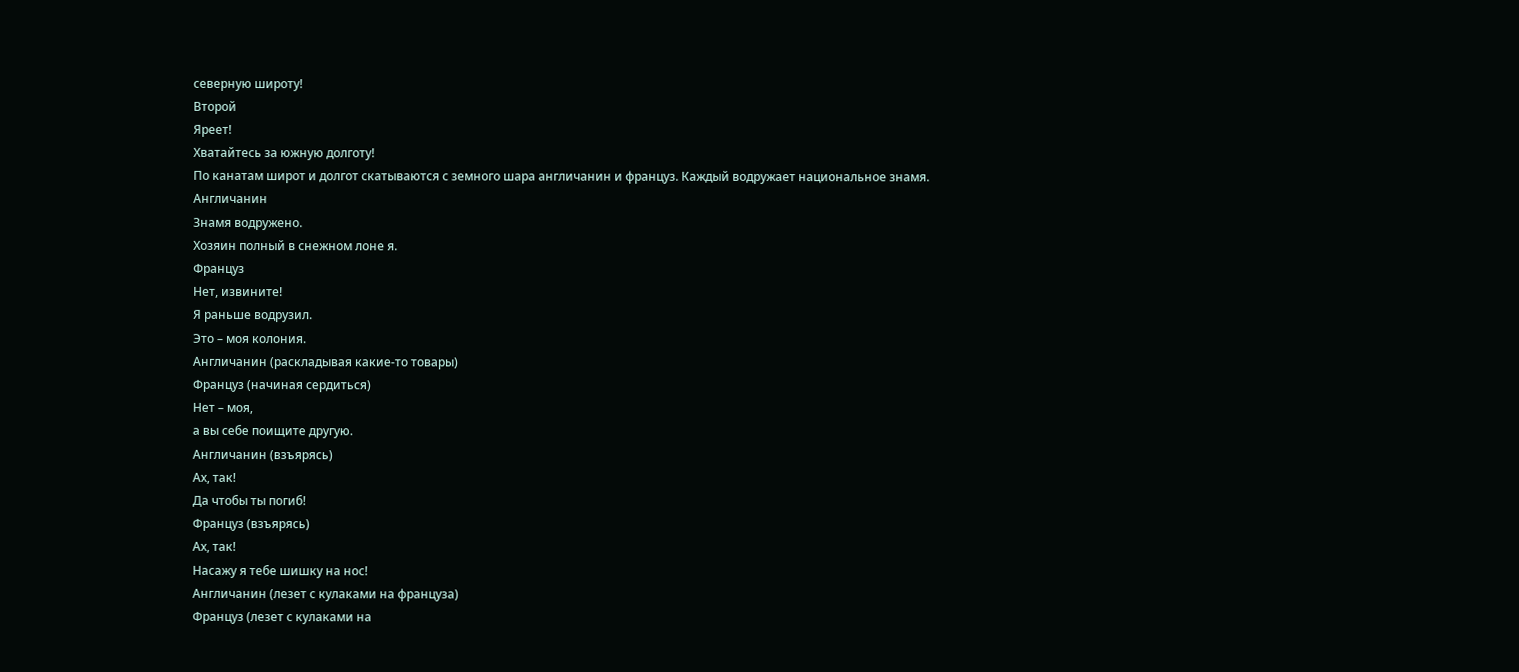северную широту!
Второй
Яреет!
Хватайтесь за южную долготу!
По канатам широт и долгот скатываются с земного шара англичанин и француз. Каждый водружает национальное знамя.
Англичанин
Знамя водружено.
Хозяин полный в снежном лоне я.
Француз
Нет, извините!
Я раньше водрузил.
Это – моя колония.
Англичанин (раскладывая какие-то товары)
Француз (начиная сердиться)
Нет – моя,
а вы себе поищите другую.
Англичанин (взъярясь)
Ах, так!
Да чтобы ты погиб!
Француз (взъярясь)
Ах, так!
Насажу я тебе шишку на нос!
Англичанин (лезет с кулаками на француза)
Француз (лезет с кулаками на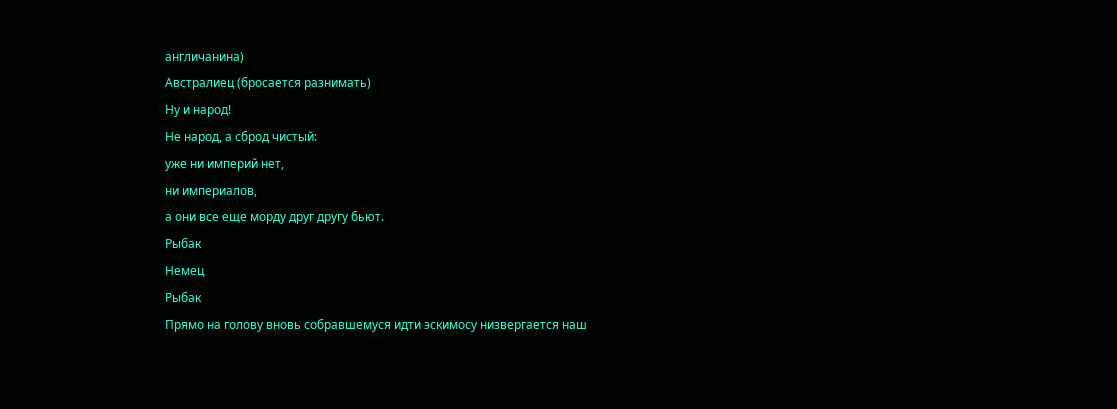англичанина)
Австралиец (бросается разнимать)
Ну и народ!
Не народ, а сброд чистый:
уже ни империй нет,
ни империалов,
а они все еще морду друг другу бьют.
Рыбак
Немец
Рыбак
Прямо на голову вновь собравшемуся идти эскимосу низвергается наш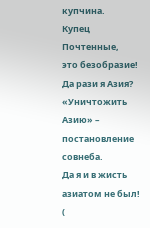купчина.
Купец
Почтенные,
это безобразие!
Да рази я Азия?
«Уничтожить Азию» – постановление совнеба.
Да я и в жисть азиатом не был!
(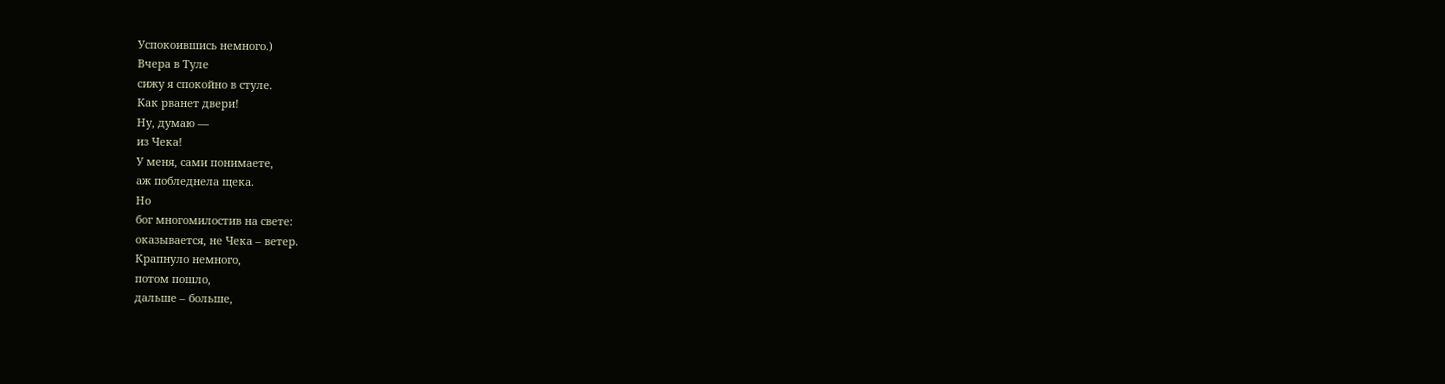Успокоившись немного.)
Вчера в Туле
сижу я спокойно в стуле.
Как рванет двери!
Ну, думаю —
из Чека!
У меня, сами понимаете,
аж побледнела щека.
Но
бог многомилостив на свете:
оказывается, не Чека – ветер.
Крапнуло немного,
потом пошло,
дальше – больше,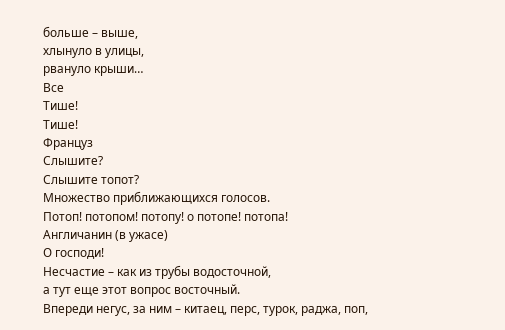больше – выше,
хлынуло в улицы,
рвануло крыши…
Все
Тише!
Тише!
Француз
Слышите?
Слышите топот?
Множество приближающихся голосов.
Потоп! потопом! потопу! о потопе! потопа!
Англичанин (в ужасе)
О господи!
Несчастие – как из трубы водосточной,
а тут еще этот вопрос восточный.
Впереди негус, за ним – китаец, перс, турок, раджа, поп,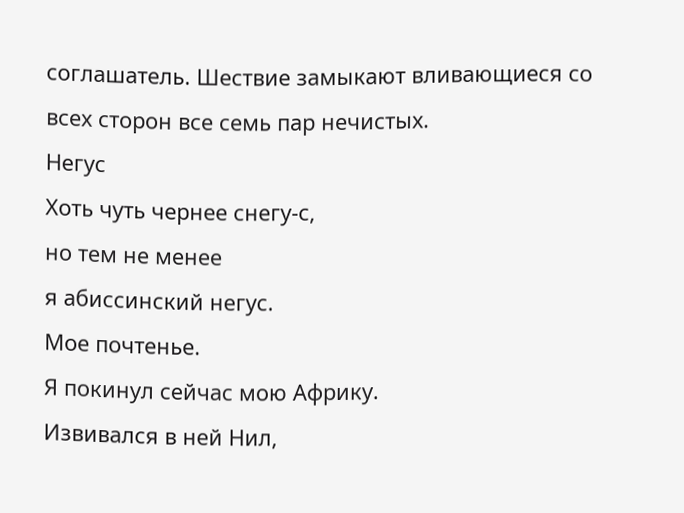соглашатель. Шествие замыкают вливающиеся со всех сторон все семь пар нечистых.
Негус
Хоть чуть чернее снегу-с,
но тем не менее
я абиссинский негус.
Мое почтенье.
Я покинул сейчас мою Африку.
Извивался в ней Нил,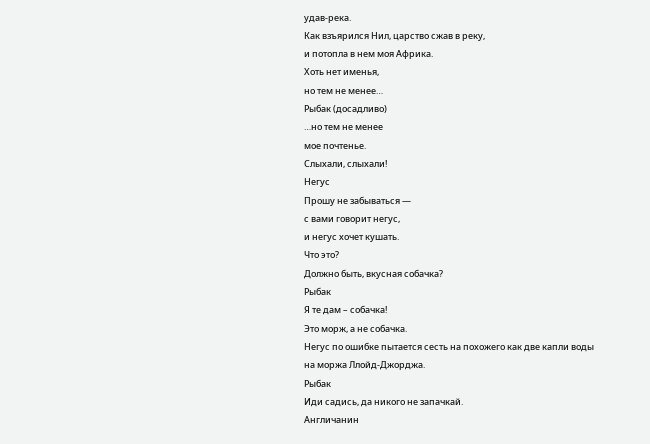удав-река.
Как взъярился Нил, царство сжав в реку,
и потопла в нем моя Африка.
Хоть нет именья,
но тем не менее…
Рыбак (досадливо)
…но тем не менее
мое почтенье.
Слыхали, слыхали!
Негус
Прошу не забываться —
с вами говорит негус,
и негус хочет кушать.
Что это?
Должно быть, вкусная собачка?
Рыбак
Я те дам – собачка!
Это морж, а не собачка.
Негус по ошибке пытается сесть на похожего как две капли воды на моржа Ллойд-Джорджа.
Рыбак
Иди садись, да никого не запачкай.
Англичанин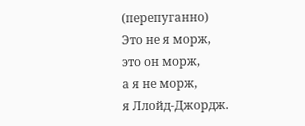(перепуганно)
Это не я морж,
это он морж,
а я не морж,
я Ллойд-Джордж.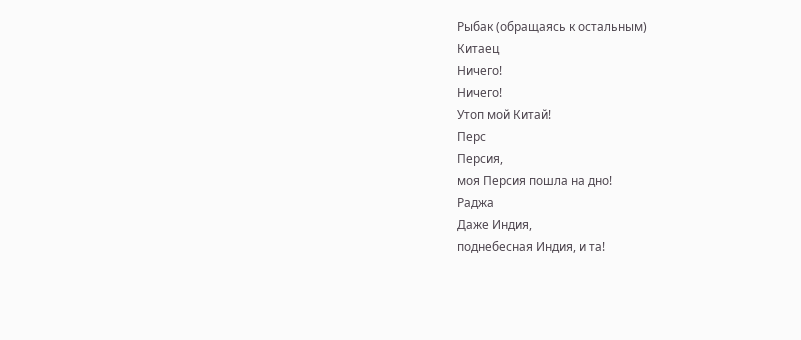Рыбак (обращаясь к остальным)
Китаец
Ничего!
Ничего!
Утоп мой Китай!
Перс
Персия,
моя Персия пошла на дно!
Раджа
Даже Индия,
поднебесная Индия, и та!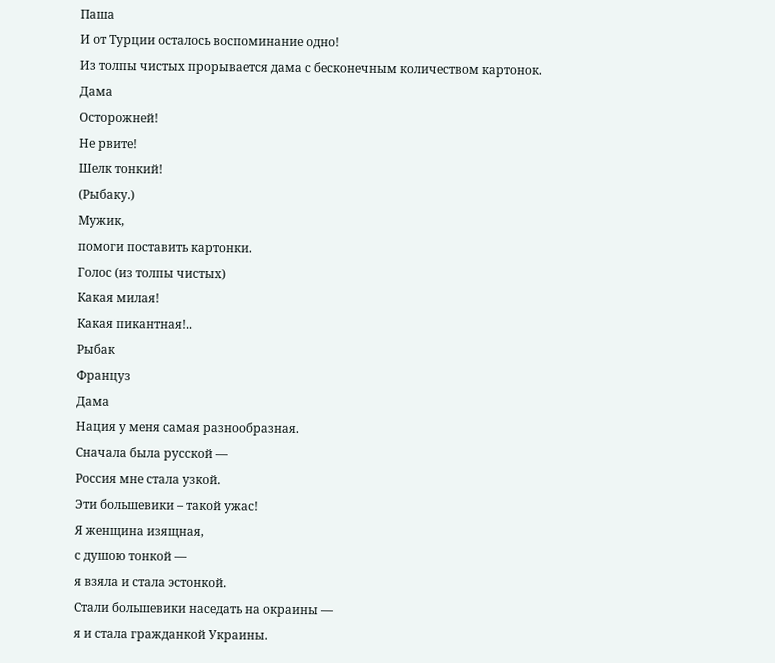Паша
И от Турции осталось воспоминание одно!
Из толпы чистых прорывается дама с бесконечным количеством картонок.
Дама
Осторожней!
Не рвите!
Шелк тонкий!
(Рыбаку.)
Мужик,
помоги поставить картонки.
Голос (из толпы чистых)
Какая милая!
Какая пикантная!..
Рыбак
Француз
Дама
Нация у меня самая разнообразная.
Сначала была русской —
Россия мне стала узкой.
Эти большевики – такой ужас!
Я женщина изящная,
с душою тонкой —
я взяла и стала эстонкой.
Стали большевики наседать на окраины —
я и стала гражданкой Украины.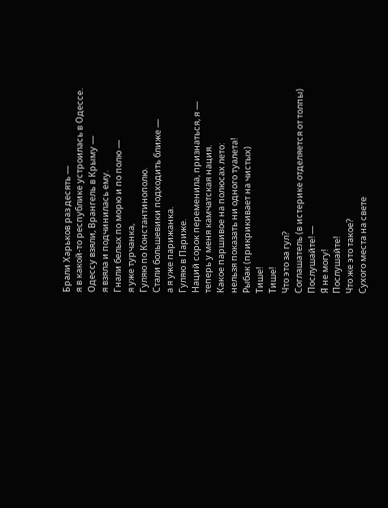Брали Харьков раз десять —
я в какой-то республике устроилась в Одессе.
Одессу взяли, Врангель в Крыму —
я взяла и подчинилась ему.
Гнали белых по морю и по полю —
я уже турчанка,
Гуляю по Константинополю.
Стали большевики подходить ближе —
а я уже парижанка.
Гуляю в Париже.
Наций сорок переменила, признаться, я —
теперь у меня камчатская нация.
Какое паршивое на полюсах лето:
нельзя показать ни одного туалета!
Рыбак (прикрикивает на чистых)
Тише!
Тише!
Что это за гул?
Соглашатель (в истерике отделяется от толпы)
Послушайте! —
Я не могу!
Послушайте!
Что же это такое?
Сухого места на свете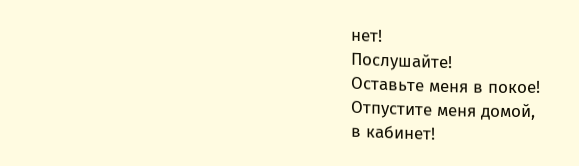нет!
Послушайте!
Оставьте меня в покое!
Отпустите меня домой,
в кабинет!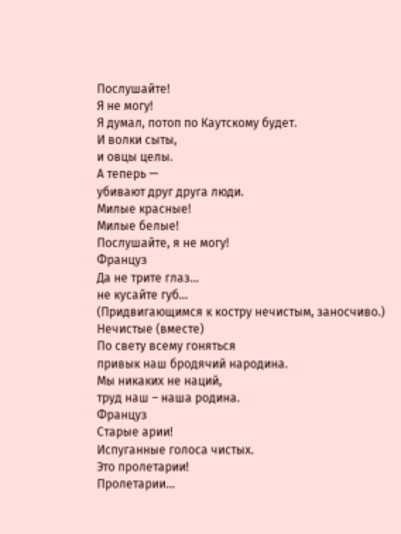Послушайте!
Я не могу!
Я думал, потоп по Каутскому будет.
И волки сыты,
и овцы целы.
А теперь —
убивают друг друга люди.
Милые красные!
Милые белые!
Послушайте, я не могу!
Француз
Да не трите глаз…
не кусайте губ…
(Придвигающимся к костру нечистым, заносчиво.)
Нечистые (вместе)
По свету всему гоняться
привык наш бродячий народина.
Мы никаких не наций,
труд наш – наша родина.
Француз
Старые арии!
Испуганные голоса чистых.
Это пролетарии!
Пролетарии…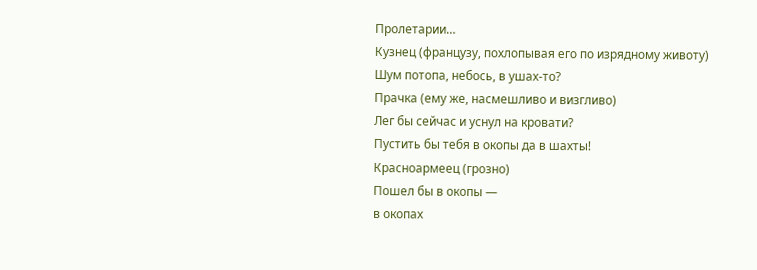Пролетарии…
Кузнец (французу, похлопывая его по изрядному животу)
Шум потопа, небось, в ушах-то?
Прачка (ему же, насмешливо и визгливо)
Лег бы сейчас и уснул на кровати?
Пустить бы тебя в окопы да в шахты!
Красноармеец (грозно)
Пошел бы в окопы —
в окопах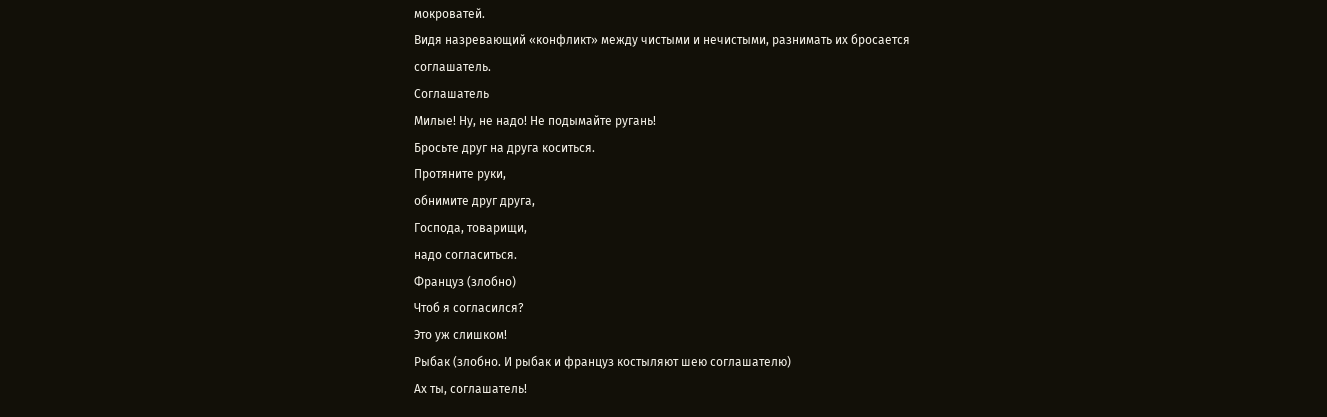мокроватей.
Видя назревающий «конфликт» между чистыми и нечистыми, разнимать их бросается соглашатель.
Соглашатель
Милые! Ну, не надо! Не подымайте ругань!
Бросьте друг на друга коситься.
Протяните руки,
обнимите друг друга,
Господа, товарищи,
надо согласиться.
Француз (злобно)
Чтоб я согласился?
Это уж слишком!
Рыбак (злобно. И рыбак и француз костыляют шею соглашателю)
Ах ты, соглашатель!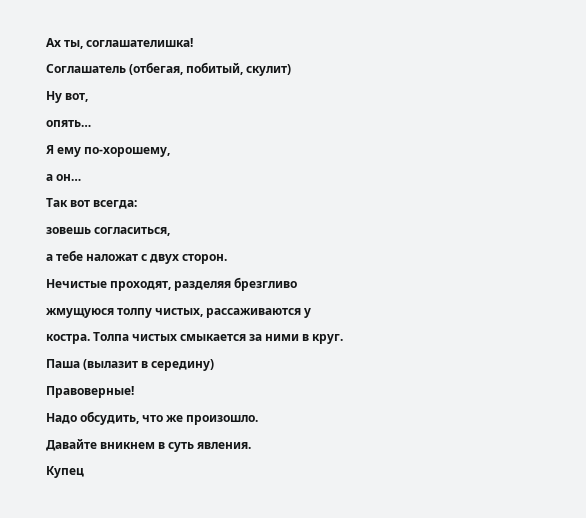Ах ты, соглашателишка!
Соглашатель (отбегая, побитый, скулит)
Ну вот,
опять…
Я ему по-хорошему,
а он…
Так вот всегда:
зовешь согласиться,
а тебе наложат с двух сторон.
Нечистые проходят, разделяя брезгливо жмущуюся толпу чистых, рассаживаются у костра. Толпа чистых смыкается за ними в круг.
Паша (вылазит в середину)
Правоверные!
Надо обсудить, что же произошло.
Давайте вникнем в суть явления.
Купец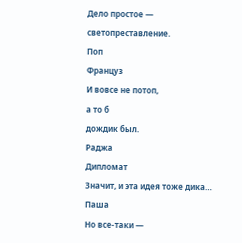Дело простое —
светопреставление.
Поп
Француз
И вовсе не потоп,
а то б
дождик был.
Раджа
Дипломат
Значит, и эта идея тоже дика…
Паша
Но все-таки —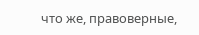что же, правоверные,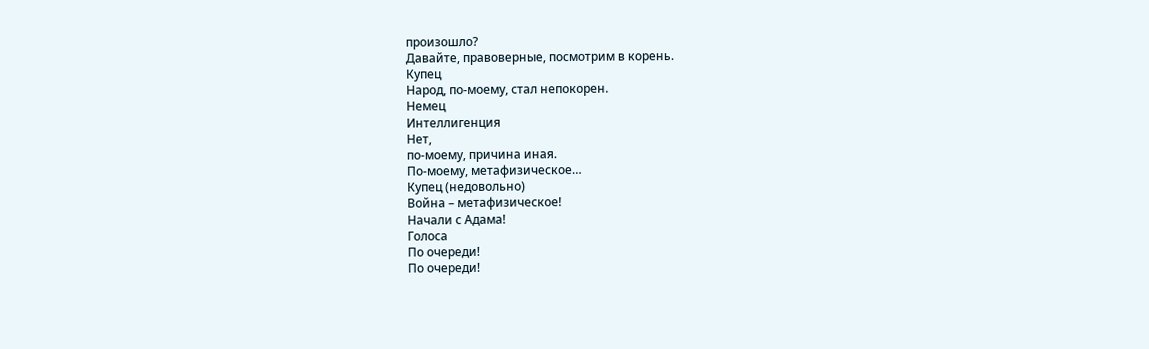произошло?
Давайте, правоверные, посмотрим в корень.
Купец
Народ, по-моему, стал непокорен.
Немец
Интеллигенция
Нет,
по-моему, причина иная.
По-моему, метафизическое…
Купец (недовольно)
Война – метафизическое!
Начали с Адама!
Голоса
По очереди!
По очереди!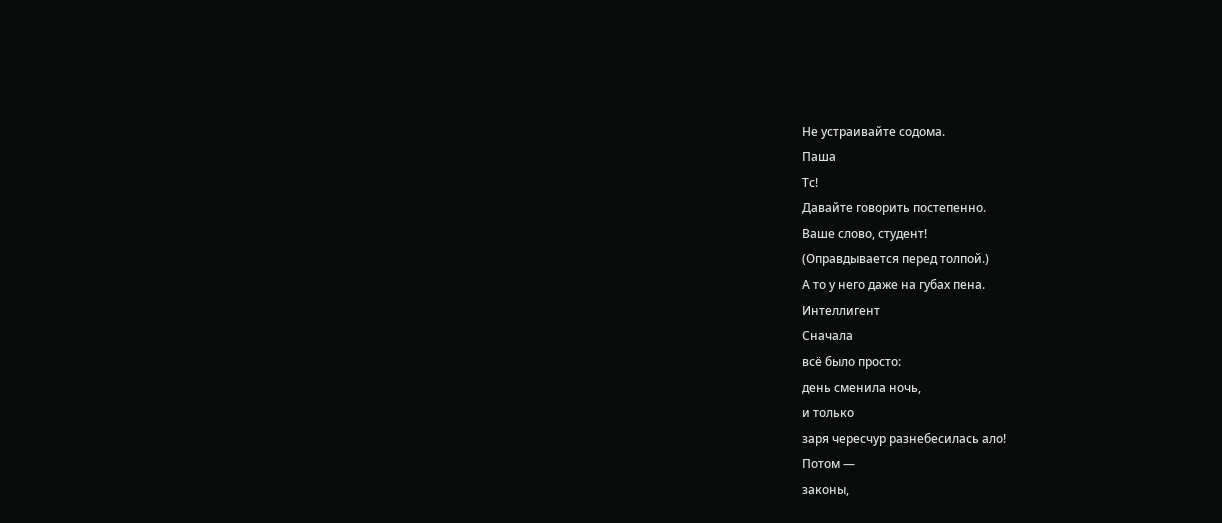Не устраивайте содома.
Паша
Тс!
Давайте говорить постепенно.
Ваше слово, студент!
(Оправдывается перед толпой.)
А то у него даже на губах пена.
Интеллигент
Сначала
всё было просто:
день сменила ночь,
и только
заря чересчур разнебесилась ало!
Потом —
законы,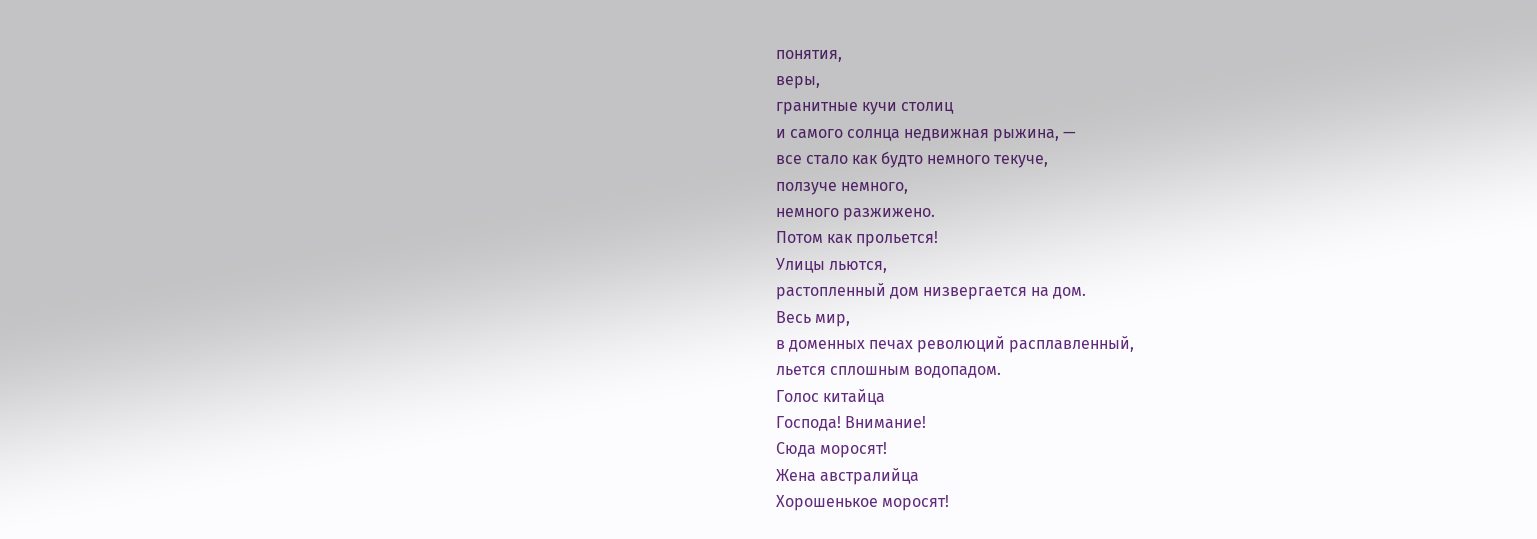понятия,
веры,
гранитные кучи столиц
и самого солнца недвижная рыжина, —
все стало как будто немного текуче,
ползуче немного,
немного разжижено.
Потом как прольется!
Улицы льются,
растопленный дом низвергается на дом.
Весь мир,
в доменных печах революций расплавленный,
льется сплошным водопадом.
Голос китайца
Господа! Внимание!
Сюда моросят!
Жена австралийца
Хорошенькое моросят!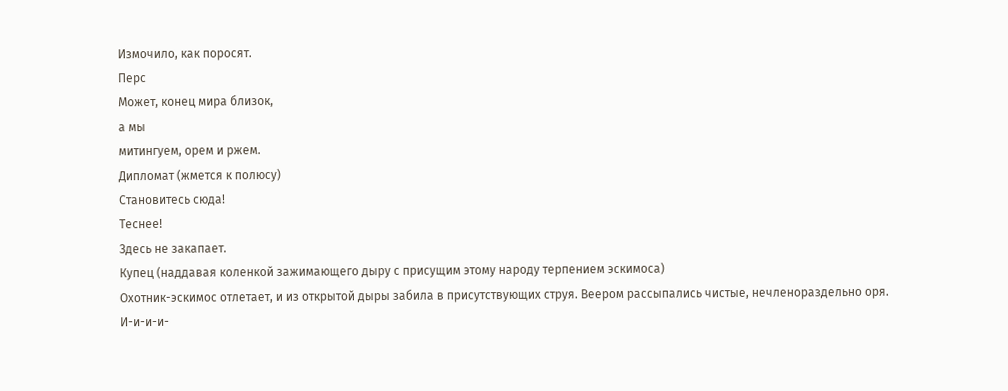Измочило, как поросят.
Перс
Может, конец мира близок,
а мы
митингуем, орем и ржем.
Дипломат (жмется к полюсу)
Становитесь сюда!
Теснее!
Здесь не закапает.
Купец (наддавая коленкой зажимающего дыру с присущим этому народу терпением эскимоса)
Охотник-эскимос отлетает, и из открытой дыры забила в присутствующих струя. Веером рассыпались чистые, нечленораздельно оря.
И-и-и-и-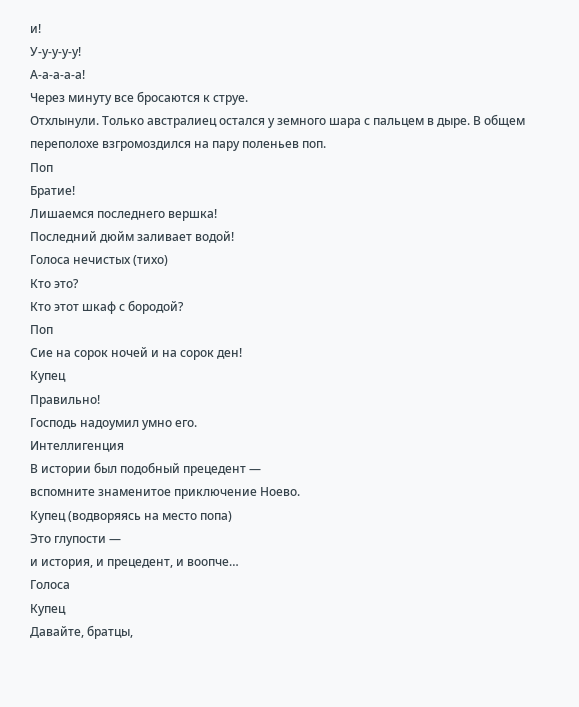и!
У-у-у-у-у!
А-а-а-а-а!
Через минуту все бросаются к струе.
Отхлынули. Только австралиец остался у земного шара с пальцем в дыре. В общем переполохе взгромоздился на пару поленьев поп.
Поп
Братие!
Лишаемся последнего вершка!
Последний дюйм заливает водой!
Голоса нечистых (тихо)
Кто это?
Кто этот шкаф с бородой?
Поп
Сие на сорок ночей и на сорок ден!
Купец
Правильно!
Господь надоумил умно его.
Интеллигенция
В истории был подобный прецедент —
вспомните знаменитое приключение Ноево.
Купец (водворяясь на место попа)
Это глупости —
и история, и прецедент, и воопче…
Голоса
Купец
Давайте, братцы,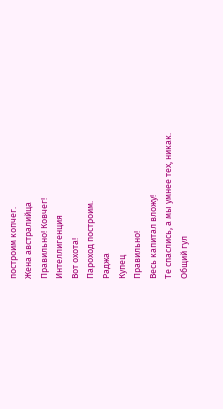построим копчег.
Жена австралийца
Правильно! Ковчег!
Интеллигенция
Вот охота!
Пароход построим.
Раджа
Купец
Правильно!
Весь капитал вложу!
Те спаслись, а мы умнее тех, никак.
Общий гул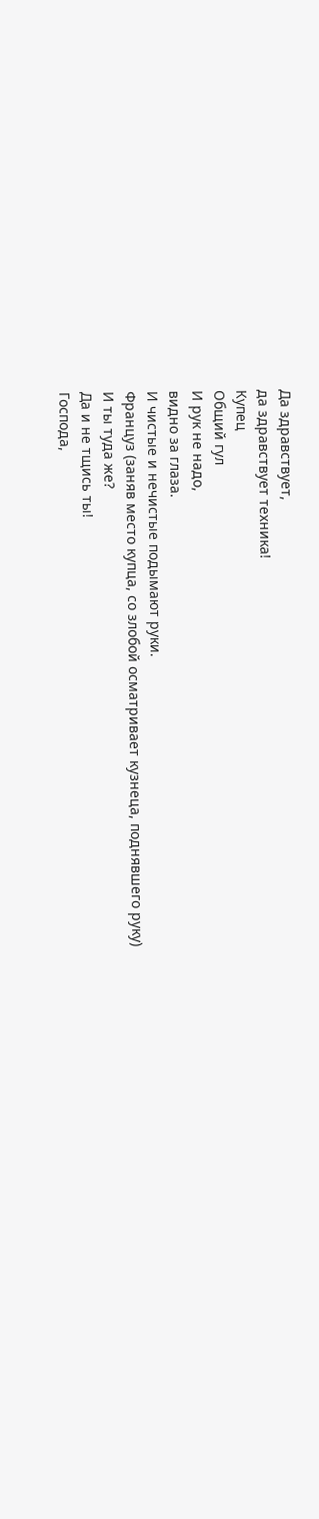Да здравствует,
да здравствует техника!
Купец
Общий гул
И рук не надо,
видно за глаза.
И чистые и нечистые подымают руки.
Француз (заняв место купца, со злобой осматривает кузнеца, поднявшего руку)
И ты туда же?
Да и не тщись ты!
Господа,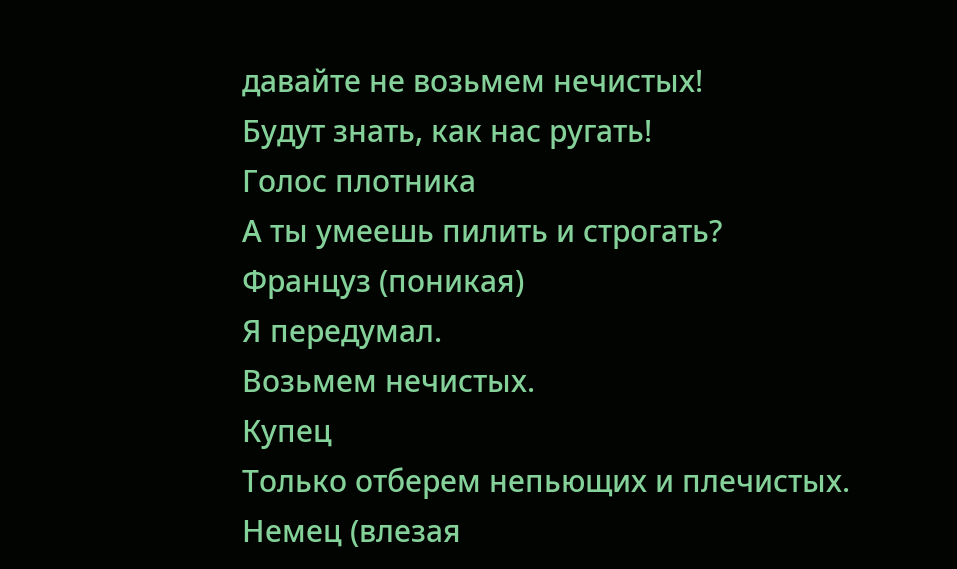давайте не возьмем нечистых!
Будут знать, как нас ругать!
Голос плотника
А ты умеешь пилить и строгать?
Француз (поникая)
Я передумал.
Возьмем нечистых.
Купец
Только отберем непьющих и плечистых.
Немец (влезая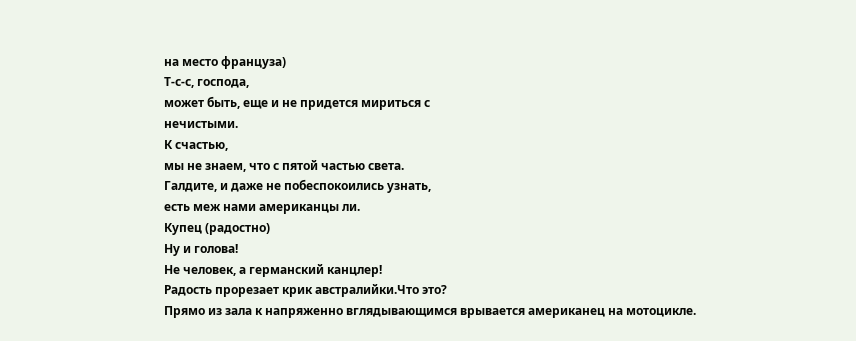на место француза)
Т-с-с, господа,
может быть, еще и не придется мириться с
нечистыми.
К счастью,
мы не знаем, что с пятой частью света.
Галдите, и даже не побеспокоились узнать,
есть меж нами американцы ли.
Купец (радостно)
Ну и голова!
Не человек, а германский канцлер!
Радость прорезает крик австралийки.Что это?
Прямо из зала к напряженно вглядывающимся врывается американец на мотоцикле.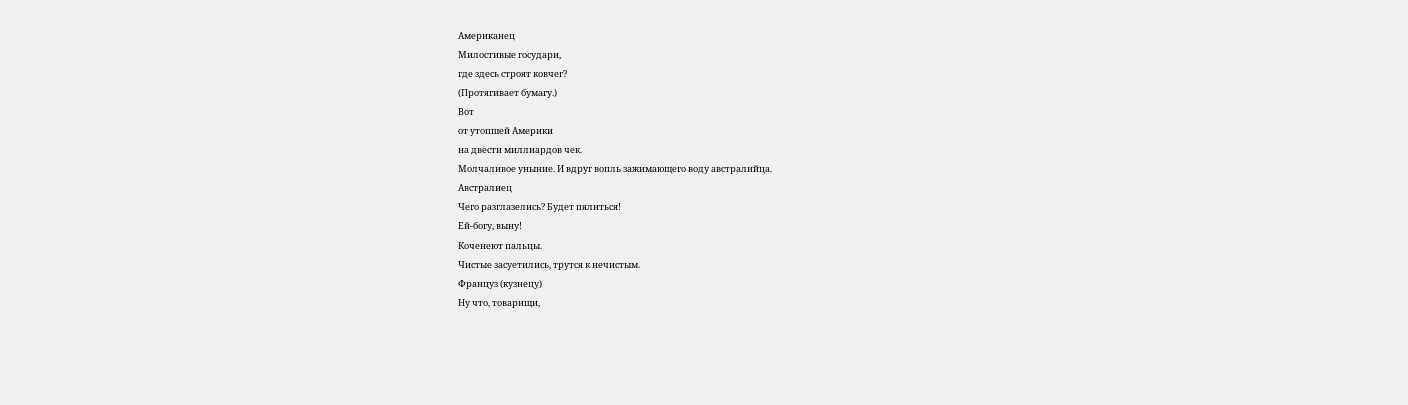Американец
Милостивые государи,
где здесь строят ковчег?
(Протягивает бумагу.)
Вот
от утопшей Америки
на двести миллиардов чек.
Молчаливое уныние. И вдруг вопль зажимающего воду австралийца.
Австралиец
Чего разглазелись? Будет пялиться!
Ей-богу, выну!
Коченеют пальцы.
Чистые засуетились, трутся к нечистым.
Француз (кузнецу)
Ну что, товарищи,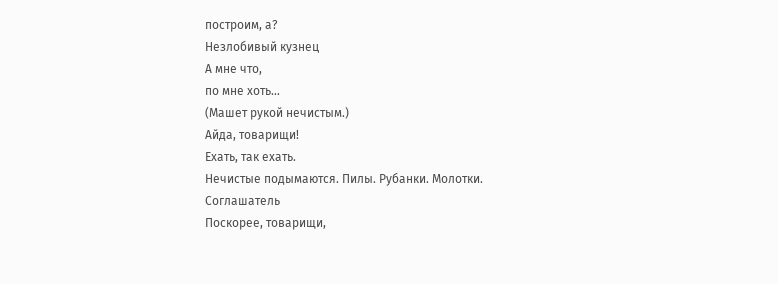построим, а?
Незлобивый кузнец
А мне что,
по мне хоть…
(Машет рукой нечистым.)
Айда, товарищи!
Ехать, так ехать.
Нечистые подымаются. Пилы. Рубанки. Молотки.
Соглашатель
Поскорее, товарищи,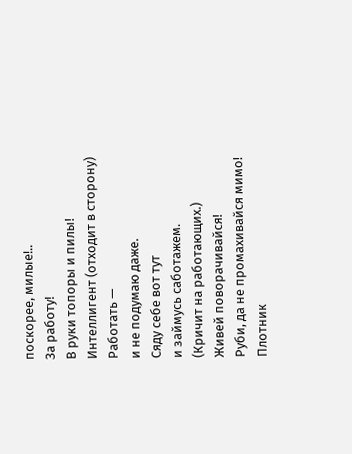поскорее, милые!..
За работу!
В руки топоры и пилы!
Интеллигент (отходит в сторону)
Работать —
и не подумаю даже.
Сяду себе вот тут
и займусь саботажем.
(Кричит на работающих.)
Живей поворачивайся!
Руби, да не промахивайся мимо!
Плотник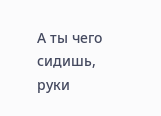А ты чего сидишь, руки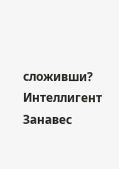сложивши?
Интеллигент
Занавес